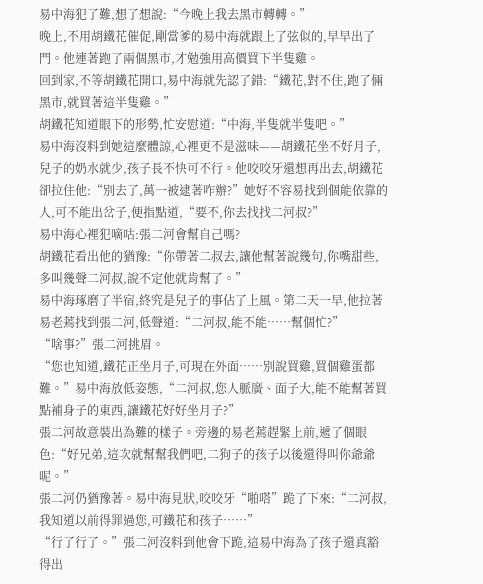易中海犯了難,想了想說:“今晚上我去黑市轉轉。”
晚上,不用胡鐵花催促,剛當爹的易中海就跟上了弦似的,早早出了門。他連著跑了兩個黑市,才勉強用高價買下半隻雞。
回到家,不等胡鐵花開口,易中海就先認了錯:“鐵花,對不住,跑了倆黑市,就買著這半隻雞。”
胡鐵花知道眼下的形勢,忙安慰道:“中海,半隻就半隻吧。”
易中海沒料到她這麼體諒,心裡更不是滋味——胡鐵花坐不好月子,兒子的奶水就少,孩子長不快可不行。他咬咬牙還想再出去,胡鐵花卻拉住他:“別去了,萬一被逮著咋辦?”她好不容易找到個能依靠的人,可不能出岔子,便指點道,“要不,你去找找二河叔?”
易中海心裡犯嘀咕:張二河會幫自己嗎?
胡鐵花看出他的猶豫:“你帶著二叔去,讓他幫著說幾句,你嘴甜些,多叫幾聲二河叔,說不定他就肯幫了。”
易中海琢磨了半宿,終究是兒子的事佔了上風。第二天一早,他拉著易老蔫找到張二河,低聲道:“二河叔,能不能……幫個忙?”
“啥事?”張二河挑眉。
“您也知道,鐵花正坐月子,可現在外面……別說買雞,買個雞蛋都難。”易中海放低姿態,“二河叔,您人脈廣、面子大,能不能幫著買點補身子的東西,讓鐵花好好坐月子?”
張二河故意裝出為難的樣子。旁邊的易老蔫趕緊上前,遞了個眼色:“好兄弟,這次就幫幫我們吧,二狗子的孩子以後還得叫你爺爺呢。”
張二河仍猶豫著。易中海見狀,咬咬牙“啪嗒”跪了下來:“二河叔,我知道以前得罪過您,可鐵花和孩子……”
“行了行了。”張二河沒料到他會下跪,這易中海為了孩子還真豁得出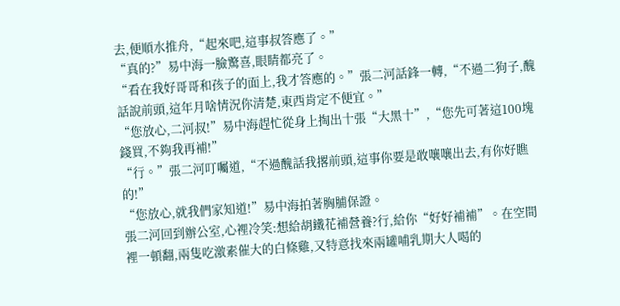去,便順水推舟,“起來吧,這事叔答應了。”
“真的?”易中海一臉驚喜,眼睛都亮了。
“看在我好哥哥和孩子的面上,我才答應的。”張二河話鋒一轉,“不過二狗子,醜話說前頭,這年月啥情況你清楚,東西肯定不便宜。”
“您放心,二河叔!”易中海趕忙從身上掏出十張“大黑十”,“您先可著這100塊錢買,不夠我再補!”
“行。”張二河叮囑道,“不過醜話我撂前頭,這事你要是敢嚷嚷出去,有你好瞧的!”
“您放心,就我們家知道!”易中海拍著胸脯保證。
張二河回到辦公室,心裡冷笑:想給胡鐵花補營養?行,給你“好好補補”。在空間裡一頓翻,兩隻吃激素催大的白條雞,又特意找來兩罐哺乳期大人喝的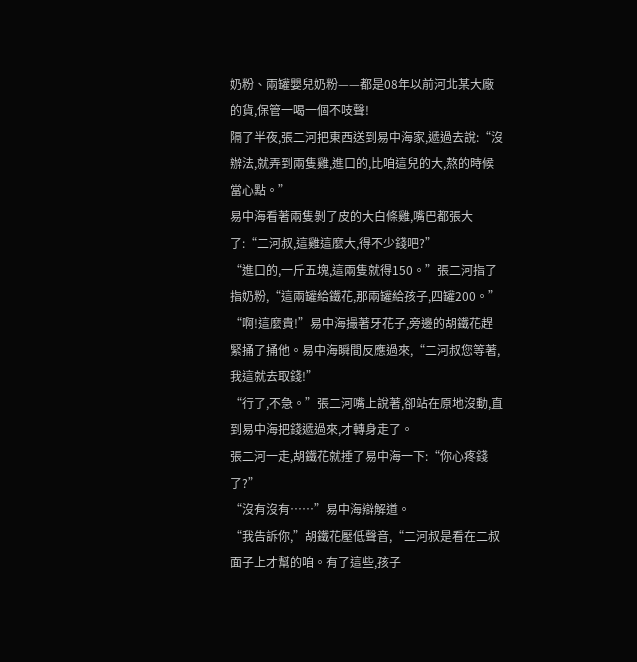奶粉、兩罐嬰兒奶粉——都是08年以前河北某大廠的貨,保管一喝一個不吱聲!
隔了半夜,張二河把東西送到易中海家,遞過去說:“沒辦法,就弄到兩隻雞,進口的,比咱這兒的大,熬的時候當心點。”
易中海看著兩隻剝了皮的大白條雞,嘴巴都張大了:“二河叔,這雞這麼大,得不少錢吧?”
“進口的,一斤五塊,這兩隻就得150。”張二河指了指奶粉,“這兩罐給鐵花,那兩罐給孩子,四罐200。”
“啊!這麼貴!”易中海撮著牙花子,旁邊的胡鐵花趕緊捅了捅他。易中海瞬間反應過來,“二河叔您等著,我這就去取錢!”
“行了,不急。”張二河嘴上說著,卻站在原地沒動,直到易中海把錢遞過來,才轉身走了。
張二河一走,胡鐵花就捶了易中海一下:“你心疼錢了?”
“沒有沒有……”易中海辯解道。
“我告訴你,”胡鐵花壓低聲音,“二河叔是看在二叔面子上才幫的咱。有了這些,孩子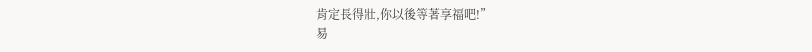肯定長得壯,你以後等著享福吧!”
易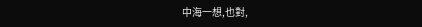中海一想,也對,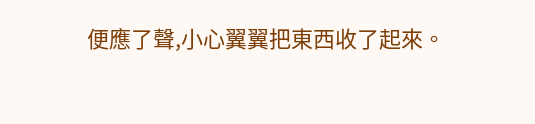便應了聲,小心翼翼把東西收了起來。